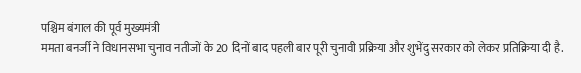पश्चिम बंगाल की पूर्व मुख्यमंत्री
ममता बनर्जी ने विधानसभा चुनाव नतीजों के 20 दिनों बाद पहली बार पूरी चुनावी प्रक्रिया और शुभेंदु सरकार को लेकर प्रतिक्रिया दी है.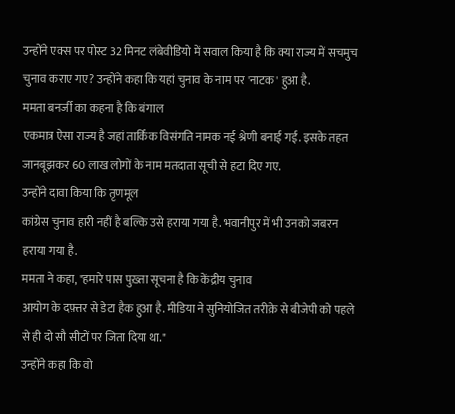उन्होंने एक्स पर पोस्ट 32 मिनट लंबेवीडियो में सवाल किया है कि क्या राज्य में सचमुच चुनाव कराए गए? उन्होंने कहा कि यहां चुनाव के नाम पर 'नाटक' हुआ है.
ममता बनर्जी का कहना है कि बंगाल
एकमात्र ऐसा राज्य है जहां तार्किक विसंगति नामक नई श्रेणी बनाई गई. इसके तहत
जानबूझकर 60 लाख लोगों के नाम मतदाता सूची से हटा दिए गए.
उन्होंने दावा किया कि तृणमूल
कांग्रेस चुनाव हारी नहीं है बल्कि उसे हराया गया है. भवानीपुर में भी उनको जबरन
हराया गया है.
ममता ने कहा, "हमारे पास पुख़्ता सूचना है कि केंद्रीय चुनाव
आयोग के दफ़्तर से डेटा हैक हुआ है. मीडिया ने सुनियोजित तरीक़े से बीजेपी को पहले
से ही दो सौ सीटों पर जिता दिया था."
उन्होंने कहा कि वो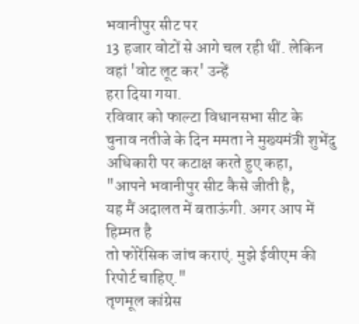भवानीपुर सीट पर
13 हजार वोटों से आगे चल रही थीं. लेकिन वहां 'वोट लूट कर' उन्हें
हरा दिया गया.
रविवार को फाल्टा विधानसभा सीट के
चुनाव नतीजे के दिन ममता ने मुख्यमंत्री शुभेंदु अधिकारी पर कटाक्ष करते हुए कहा,
"आपने भवानीपुर सीट कैसे जीती है,
यह मैं अदालत में बताऊंगी. अगर आप में हिम्मत है
तो फोरेंसिक जांच कराएं. मुझे ईवीएम की रिपोर्ट चाहिए."
तृणमूल कांग्रेस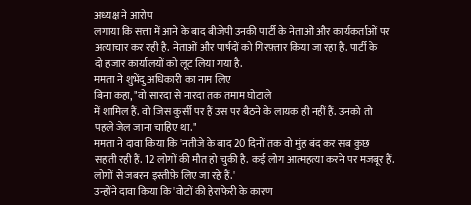अध्यक्ष ने आरोप
लगाया कि सत्ता में आने के बाद बीजेपी उनकी पार्टी के नेताओं और कार्यकर्ताओं पर
अत्याचार कर रही है. नेताओं और पार्षदों को गिरफ़्तार किया जा रहा है. पार्टी के
दो हजार कार्यालयों को लूट लिया गया है.
ममता ने शुभेंदु अधिकारी का नाम लिए
बिना कहा, "वो सारदा से नारदा तक तमाम घोटाले
में शामिल हैं. वो जिस कुर्सी पर हैं उस पर बैठने के लायक ही नहीं हैं. उनको तो
पहले जेल जाना चाहिए था."
ममता ने दावा किया कि 'नतीजे के बाद 20 दिनों तक वो मुंह बंद कर सब कुछ
सहती रही हैं. 12 लोगों की मौत हो चुकी है. कई लोग आत्महत्या करने पर मजबूर हैं.
लोगों से जबरन इस्तीफ़े लिए जा रहे हैं.'
उन्होंने दावा किया कि 'वोटों की हेराफेरी के कारण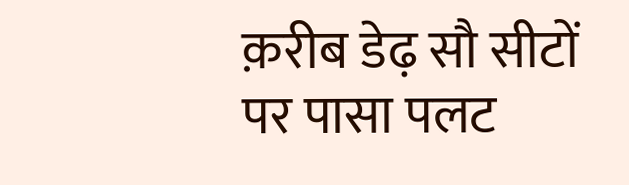क़रीब डेढ़ सौ सीटों
पर पासा पलट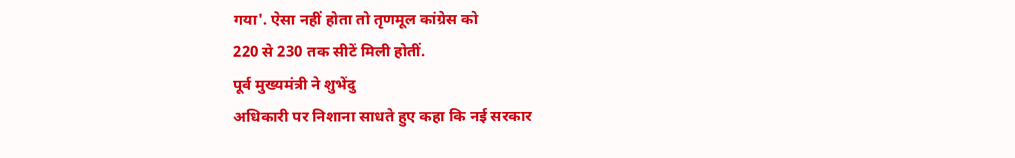गया'. ऐसा नहीं होता तो तृणमूल कांग्रेस को
220 से 230 तक सीटें मिली होतीं.
पूर्व मुख्यमंत्री ने शुभेंदु
अधिकारी पर निशाना साधते हुए कहा कि नई सरकार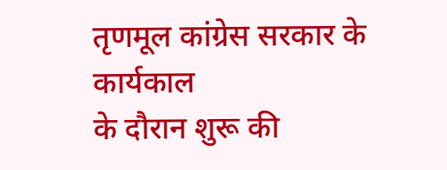तृणमूल कांग्रेस सरकार के कार्यकाल
के दौरान शुरू की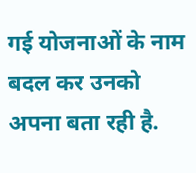गई योजनाओं के नाम बदल कर उनको अपना बता रही है.